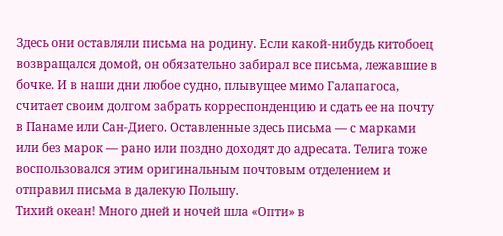Здесь они оставляли письма на родину. Если какой-нибудь китобоец возвращался домой, он обязательно забирал все письма, лежавшие в бочке. И в наши дни любое судно, плывущее мимо Галапагоса, считает своим долгом забрать корреспонденцию и сдать ее на почту в Панаме или Сан-Диего. Оставленные здесь письма — с марками или без марок — рано или поздно доходят до адресата. Телига тоже воспользовался этим оригинальным почтовым отделением и отправил письма в далекую Польшу.
Тихий океан! Много дней и ночей шла «Опти» в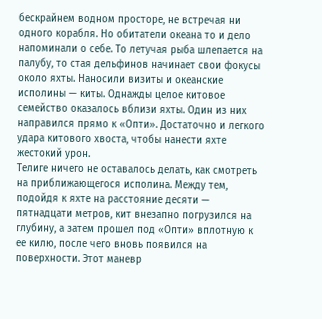бескрайнем водном просторе, не встречая ни одного корабля. Но обитатели океана то и дело напоминали о себе. То летучая рыба шлепается на палубу, то стая дельфинов начинает свои фокусы около яхты. Наносили визиты и океанские исполины — киты. Однажды целое китовое семейство оказалось вблизи яхты. Один из них направился прямо к «Опти». Достаточно и легкого удара китового хвоста, чтобы нанести яхте жестокий урон.
Телиге ничего не оставалось делать, как смотреть на приближающегося исполина. Между тем, подойдя к яхте на расстояние десяти — пятнадцати метров, кит внезапно погрузился на глубину, а затем прошел под «Опти» вплотную к ее килю, после чего вновь появился на поверхности. Этот маневр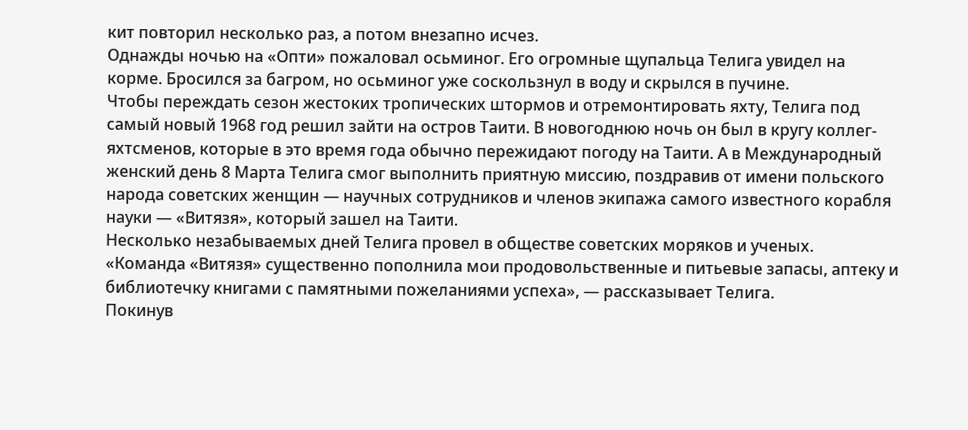кит повторил несколько раз, а потом внезапно исчез.
Однажды ночью на «Опти» пожаловал осьминог. Его огромные щупальца Телига увидел на корме. Бросился за багром, но осьминог уже соскользнул в воду и скрылся в пучине.
Чтобы переждать сезон жестоких тропических штормов и отремонтировать яхту, Телига под самый новый 1968 год решил зайти на остров Таити. В новогоднюю ночь он был в кругу коллег-яхтсменов, которые в это время года обычно пережидают погоду на Таити. А в Международный женский день 8 Марта Телига смог выполнить приятную миссию, поздравив от имени польского народа советских женщин — научных сотрудников и членов экипажа самого известного корабля науки — «Витязя», который зашел на Таити.
Несколько незабываемых дней Телига провел в обществе советских моряков и ученых.
«Команда «Витязя» существенно пополнила мои продовольственные и питьевые запасы, аптеку и библиотечку книгами с памятными пожеланиями успеха», — рассказывает Телига.
Покинув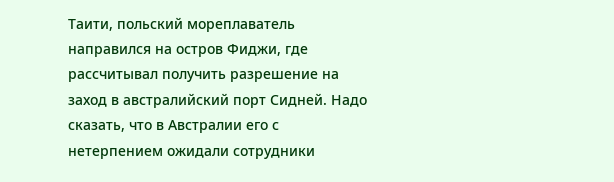Таити, польский мореплаватель направился на остров Фиджи, где рассчитывал получить разрешение на заход в австралийский порт Сидней. Надо сказать, что в Австралии его с нетерпением ожидали сотрудники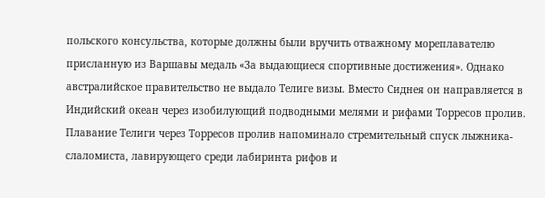польского консульства, которые должны были вручить отважному мореплавателю присланную из Варшавы медаль «За выдающиеся спортивные достижения». Однако австралийское правительство не выдало Телиге визы. Вместо Сиднея он направляется в Индийский океан через изобилующий подводными мелями и рифами Торресов пролив.
Плавание Телиги через Торресов пролив напоминало стремительный спуск лыжника-слаломиста, лавирующего среди лабиринта рифов и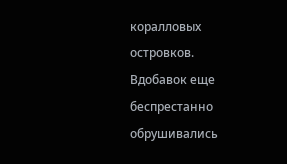коралловых островков. Вдобавок еще беспрестанно обрушивались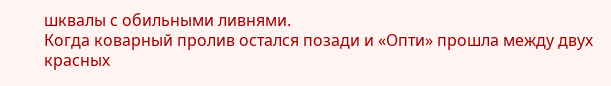шквалы с обильными ливнями.
Когда коварный пролив остался позади и «Опти» прошла между двух красных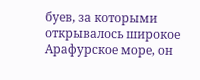буев, за которыми открывалось широкое Арафурское море, он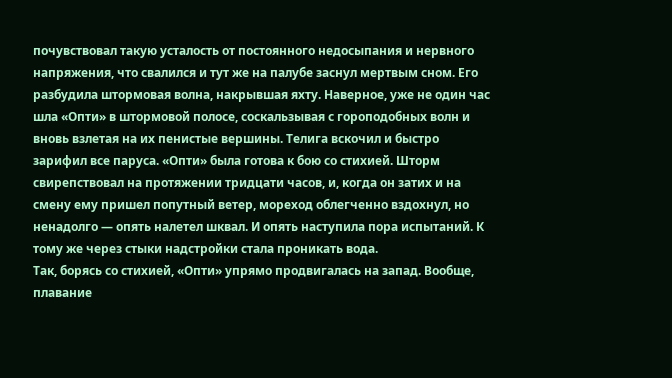почувствовал такую усталость от постоянного недосыпания и нервного напряжения, что свалился и тут же на палубе заснул мертвым сном. Его разбудила штормовая волна, накрывшая яхту. Наверное, уже не один час шла «Опти» в штормовой полосе, соскальзывая с гороподобных волн и вновь взлетая на их пенистые вершины. Телига вскочил и быстро зарифил все паруса. «Опти» была готова к бою со стихией. Шторм свирепствовал на протяжении тридцати часов, и, когда он затих и на смену ему пришел попутный ветер, мореход облегченно вздохнул, но ненадолго — опять налетел шквал. И опять наступила пора испытаний. К тому же через стыки надстройки стала проникать вода.
Так, борясь со стихией, «Опти» упрямо продвигалась на запад. Вообще, плавание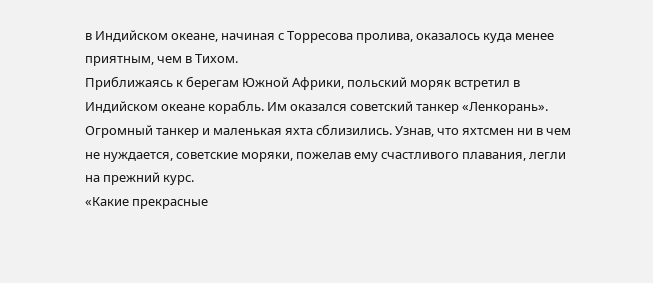в Индийском океане, начиная с Торресова пролива, оказалось куда менее приятным, чем в Тихом.
Приближаясь к берегам Южной Африки, польский моряк встретил в Индийском океане корабль. Им оказался советский танкер «Ленкорань». Огромный танкер и маленькая яхта сблизились. Узнав, что яхтсмен ни в чем не нуждается, советские моряки, пожелав ему счастливого плавания, легли на прежний курс.
«Какие прекрасные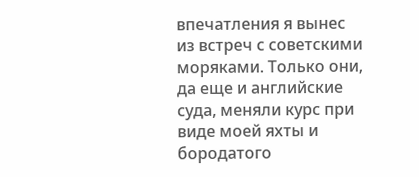впечатления я вынес из встреч с советскими моряками. Только они, да еще и английские суда, меняли курс при виде моей яхты и бородатого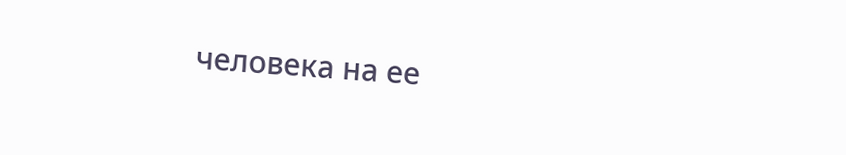человека на ее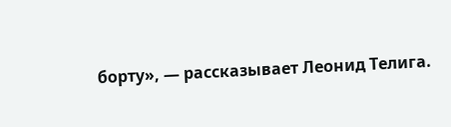борту», — рассказывает Леонид Телига.